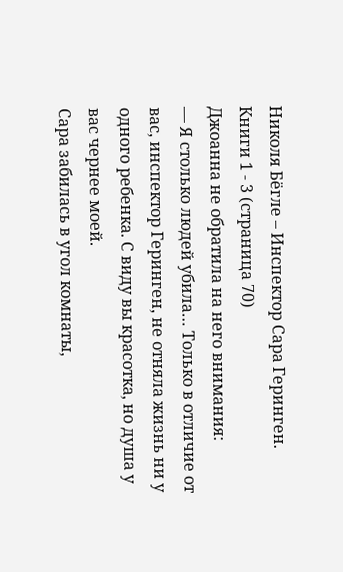Николя Бёгле – Инспектор Сара Геринген. Книги 1 - 3 (страница 70)
Джоанна не обратила на него внимания:
— Я столько людей убила… Только в отличие от вас, инспектор Геринген, не отняла жизнь ни у одного ребенка. С виду вы красотка, но душа у вас чернее моей.
Сара забилась в угол комнаты,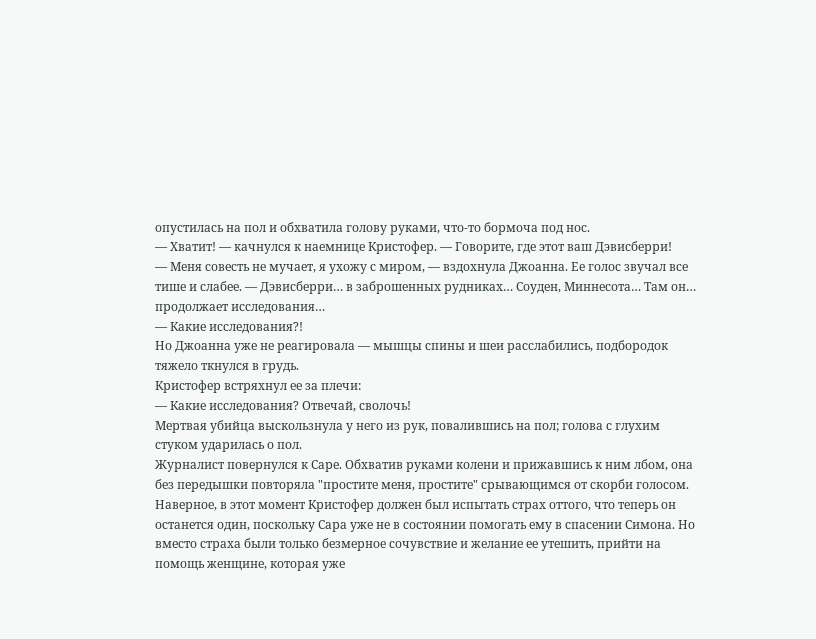опустилась на пол и обхватила голову руками, что-то бормоча под нос.
— Хватит! — качнулся к наемнице Кристофер. — Говорите, где этот ваш Дэвисберри!
— Меня совесть не мучает, я ухожу с миром, — вздохнула Джоанна. Ее голос звучал все тише и слабее. — Дэвисберри… в заброшенных рудниках… Соуден, Миннесота… Там он… продолжает исследования…
— Какие исследования?!
Но Джоанна уже не реагировала — мышцы спины и шеи расслабились, подбородок тяжело ткнулся в грудь.
Кристофер встряхнул ее за плечи:
— Какие исследования? Отвечай, сволочь!
Мертвая убийца выскользнула у него из рук, повалившись на пол; голова с глухим стуком ударилась о пол.
Журналист повернулся к Саре. Обхватив руками колени и прижавшись к ним лбом, она без передышки повторяла "простите меня, простите" срывающимся от скорби голосом.
Наверное, в этот момент Кристофер должен был испытать страх оттого, что теперь он останется один, поскольку Сара уже не в состоянии помогать ему в спасении Симона. Но вместо страха были только безмерное сочувствие и желание ее утешить, прийти на помощь женщине, которая уже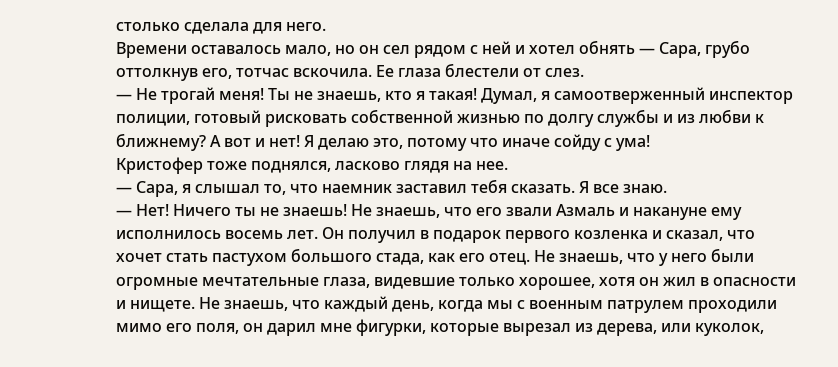столько сделала для него.
Времени оставалось мало, но он сел рядом с ней и хотел обнять — Сара, грубо оттолкнув его, тотчас вскочила. Ее глаза блестели от слез.
— Не трогай меня! Ты не знаешь, кто я такая! Думал, я самоотверженный инспектор полиции, готовый рисковать собственной жизнью по долгу службы и из любви к ближнему? А вот и нет! Я делаю это, потому что иначе сойду с ума!
Кристофер тоже поднялся, ласково глядя на нее.
— Сара, я слышал то, что наемник заставил тебя сказать. Я все знаю.
— Нет! Ничего ты не знаешь! Не знаешь, что его звали Азмаль и накануне ему исполнилось восемь лет. Он получил в подарок первого козленка и сказал, что хочет стать пастухом большого стада, как его отец. Не знаешь, что у него были огромные мечтательные глаза, видевшие только хорошее, хотя он жил в опасности и нищете. Не знаешь, что каждый день, когда мы с военным патрулем проходили мимо его поля, он дарил мне фигурки, которые вырезал из дерева, или куколок,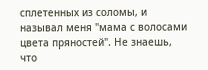сплетенных из соломы, и называл меня "мама с волосами цвета пряностей". Не знаешь, что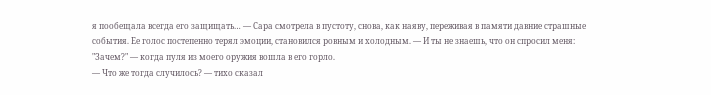я пообещала всегда его защищать… — Сара смотрела в пустоту, снова, как наяву, переживая в памяти давние страшные события. Ее голос постепенно терял эмоции, становился ровным и холодным. — И ты не знаешь, что он спросил меня: "Зачем?" — когда пуля из моего оружия вошла в его горло.
— Что же тогда случилось? — тихо сказал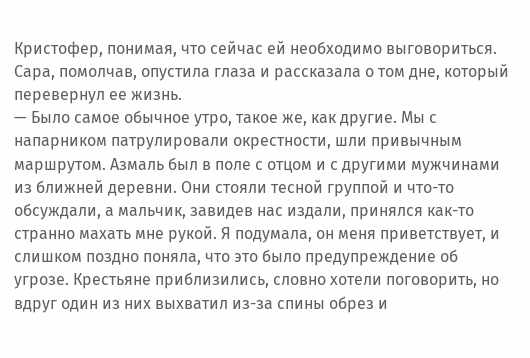Кристофер, понимая, что сейчас ей необходимо выговориться.
Сара, помолчав, опустила глаза и рассказала о том дне, который перевернул ее жизнь.
— Было самое обычное утро, такое же, как другие. Мы с напарником патрулировали окрестности, шли привычным маршрутом. Азмаль был в поле с отцом и с другими мужчинами из ближней деревни. Они стояли тесной группой и что-то обсуждали, а мальчик, завидев нас издали, принялся как-то странно махать мне рукой. Я подумала, он меня приветствует, и слишком поздно поняла, что это было предупреждение об угрозе. Крестьяне приблизились, словно хотели поговорить, но вдруг один из них выхватил из-за спины обрез и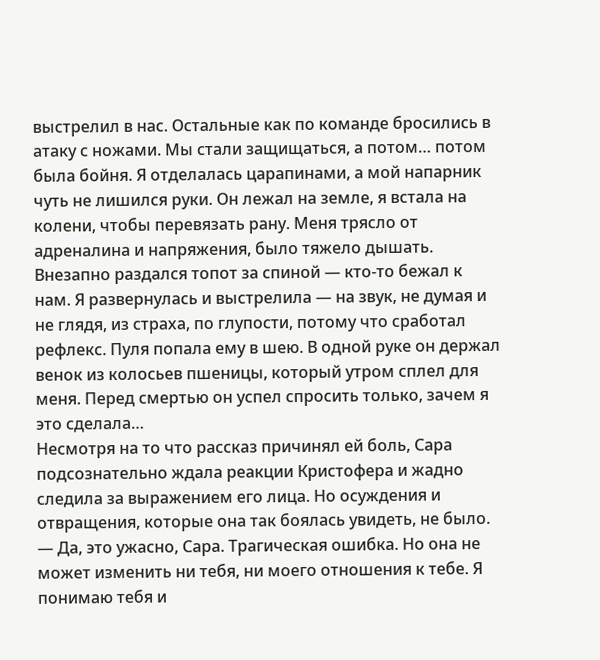выстрелил в нас. Остальные как по команде бросились в атаку с ножами. Мы стали защищаться, а потом… потом была бойня. Я отделалась царапинами, а мой напарник чуть не лишился руки. Он лежал на земле, я встала на колени, чтобы перевязать рану. Меня трясло от адреналина и напряжения, было тяжело дышать. Внезапно раздался топот за спиной — кто-то бежал к нам. Я развернулась и выстрелила — на звук, не думая и не глядя, из страха, по глупости, потому что сработал рефлекс. Пуля попала ему в шею. В одной руке он держал венок из колосьев пшеницы, который утром сплел для меня. Перед смертью он успел спросить только, зачем я это сделала…
Несмотря на то что рассказ причинял ей боль, Сара подсознательно ждала реакции Кристофера и жадно следила за выражением его лица. Но осуждения и отвращения, которые она так боялась увидеть, не было.
— Да, это ужасно, Сара. Трагическая ошибка. Но она не может изменить ни тебя, ни моего отношения к тебе. Я понимаю тебя и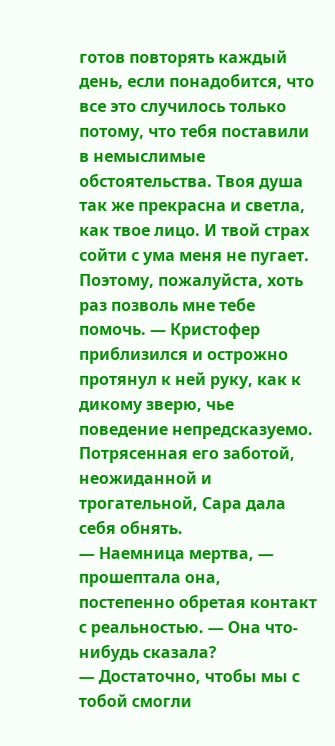готов повторять каждый день, если понадобится, что все это случилось только потому, что тебя поставили в немыслимые обстоятельства. Твоя душа так же прекрасна и светла, как твое лицо. И твой страх сойти с ума меня не пугает. Поэтому, пожалуйста, хоть раз позволь мне тебе помочь. — Кристофер приблизился и острожно протянул к ней руку, как к дикому зверю, чье поведение непредсказуемо.
Потрясенная его заботой, неожиданной и трогательной, Сара дала себя обнять.
— Наемница мертва, — прошептала она, постепенно обретая контакт с реальностью. — Она что-нибудь сказала?
— Достаточно, чтобы мы с тобой смогли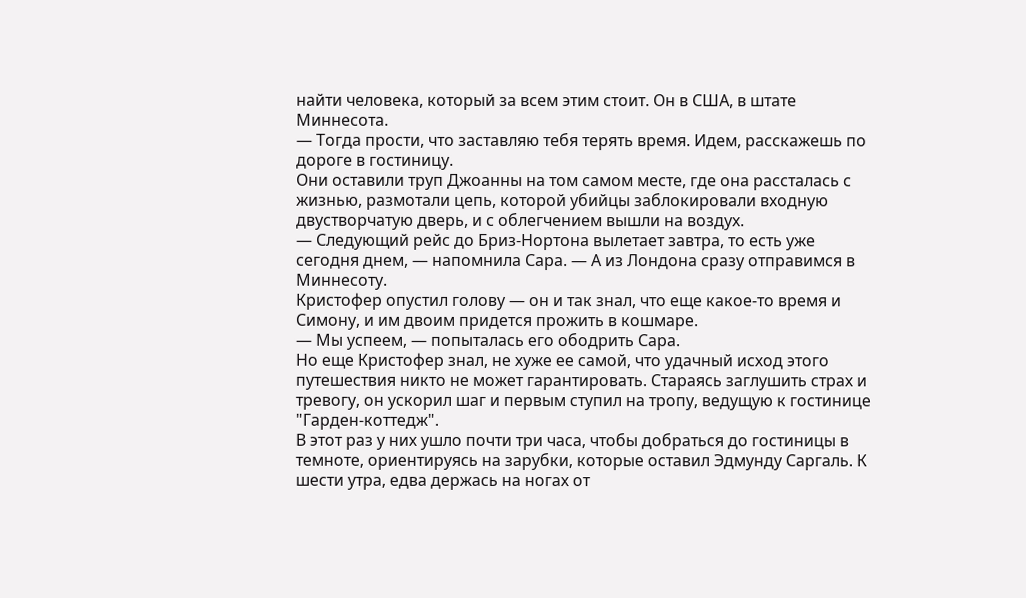найти человека, который за всем этим стоит. Он в США, в штате Миннесота.
— Тогда прости, что заставляю тебя терять время. Идем, расскажешь по дороге в гостиницу.
Они оставили труп Джоанны на том самом месте, где она рассталась с жизнью, размотали цепь, которой убийцы заблокировали входную двустворчатую дверь, и с облегчением вышли на воздух.
— Следующий рейс до Бриз-Нортона вылетает завтра, то есть уже сегодня днем, — напомнила Сара. — А из Лондона сразу отправимся в Миннесоту.
Кристофер опустил голову — он и так знал, что еще какое-то время и Симону, и им двоим придется прожить в кошмаре.
— Мы успеем, — попыталась его ободрить Сара.
Но еще Кристофер знал, не хуже ее самой, что удачный исход этого путешествия никто не может гарантировать. Стараясь заглушить страх и тревогу, он ускорил шаг и первым ступил на тропу, ведущую к гостинице "Гарден-коттедж".
В этот раз у них ушло почти три часа, чтобы добраться до гостиницы в темноте, ориентируясь на зарубки, которые оставил Эдмунду Саргаль. К шести утра, едва держась на ногах от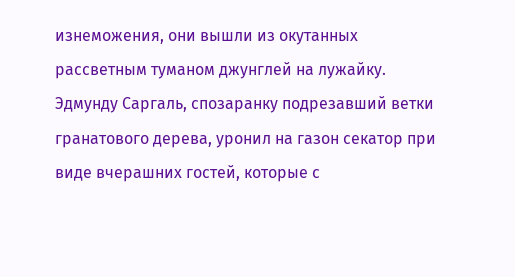изнеможения, они вышли из окутанных рассветным туманом джунглей на лужайку.
Эдмунду Саргаль, спозаранку подрезавший ветки гранатового дерева, уронил на газон секатор при виде вчерашних гостей, которые с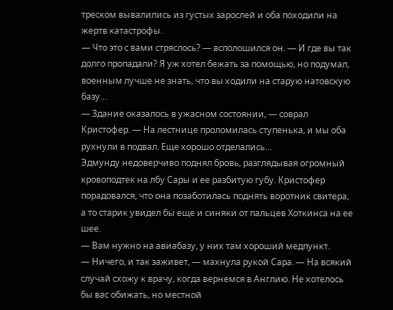треском вывалились из густых зарослей и оба походили на жертв катастрофы.
— Что это с вами стряслось? — всполошился он. — И где вы так долго пропадали? Я уж хотел бежать за помощью, но подумал, военным лучше не знать, что вы ходили на старую натовскую базу…
— Здание оказалось в ужасном состоянии, — соврал Кристофер. — На лестнице проломилась ступенька, и мы оба рухнули в подвал. Еще хорошо отделались…
Эдмунду недоверчиво поднял бровь, разглядывая огромный кровоподтек на лбу Сары и ее разбитую губу. Кристофер порадовался, что она позаботилась поднять воротник свитера, а то старик увидел бы еще и синяки от пальцев Хоткинса на ее шее.
— Вам нужно на авиабазу, у них там хороший медпункт.
— Ничего, и так заживет, — махнула рукой Сара. — На всякий случай схожу к врачу, когда вернемся в Англию. Не хотелось бы вас обижать, но местной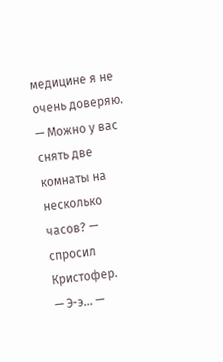медицине я не очень доверяю.
— Можно у вас снять две комнаты на несколько часов? — спросил Кристофер.
— Э-э… —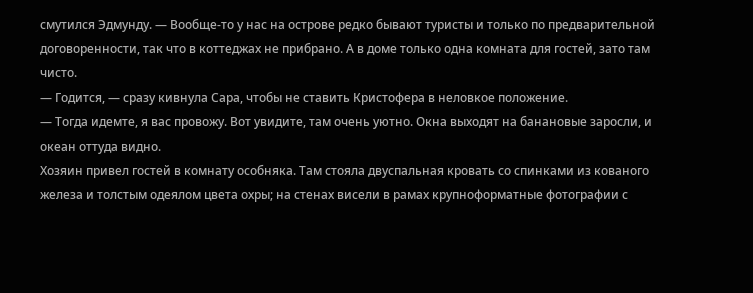смутился Эдмунду. — Вообще-то у нас на острове редко бывают туристы и только по предварительной договоренности, так что в коттеджах не прибрано. А в доме только одна комната для гостей, зато там чисто.
— Годится, — сразу кивнула Сара, чтобы не ставить Кристофера в неловкое положение.
— Тогда идемте, я вас провожу. Вот увидите, там очень уютно. Окна выходят на банановые заросли, и океан оттуда видно.
Хозяин привел гостей в комнату особняка. Там стояла двуспальная кровать со спинками из кованого железа и толстым одеялом цвета охры; на стенах висели в рамах крупноформатные фотографии с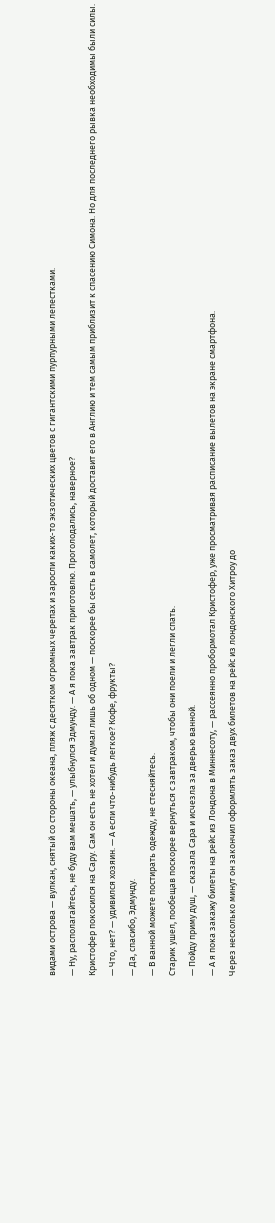видами острова — вулкан, снятый со стороны океана, пляж с десятком огромных черепах и заросли каких-то экзотических цветов с гигантскими пурпурными лепестками.
— Ну, располагайтесь, не буду вам мешать, — улыбнулся Эдмунду. — А я пока завтрак приготовлю. Проголодались, наверное?
Кристофер покосился на Сару. Сам он есть не хотел и думал лишь об одном — поскорее бы сесть в самолет, который доставит его в Англию и тем самым приблизит к спасению Симона. Но для последнего рывка необходимы были силы.
— Что, нет? — удивился хозяин. — А если что-нибудь легкое? Кофе, фрукты?
— Да, спасибо, Эдмунду.
— В ванной можете постирать одежду, не стесняйтесь.
Старик ушел, пообещав поскорее вернуться с завтраком, чтобы они поели и легли спать.
— Пойду приму душ, — сказала Сара и исчезла за дверью ванной.
— А я пока закажу билеты на рейс из Лондона в Миннесоту, — рассеянно пробормотал Кристофер, уже просматривая расписание вылетов на экране смартфона.
Через несколько минут он закончил оформлять заказ двух билетов на рейс из лондонского Хитроу до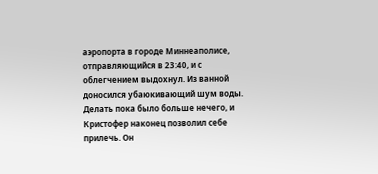аэропорта в городе Миннеаполисе, отправляющийся в 23:40, и с облегчением выдохнул. Из ванной доносился убаюкивающий шум воды. Делать пока было больше нечего, и Кристофер наконец позволил себе прилечь. Он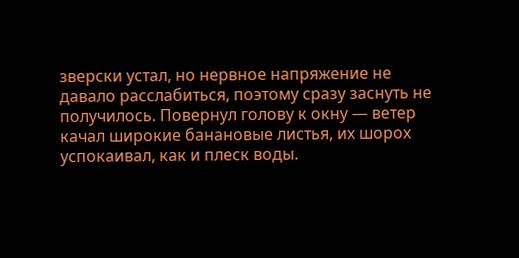зверски устал, но нервное напряжение не давало расслабиться, поэтому сразу заснуть не получилось. Повернул голову к окну — ветер качал широкие банановые листья, их шорох успокаивал, как и плеск воды.